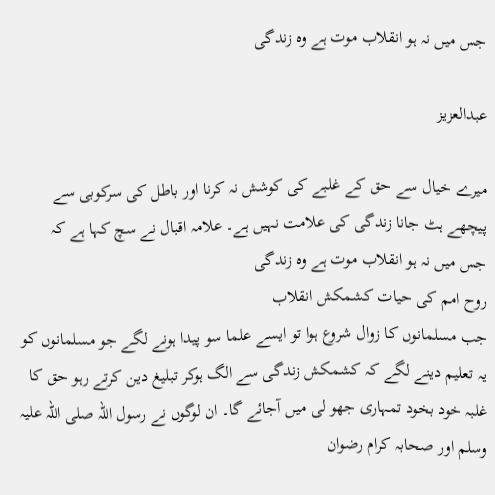جس میں نہ ہو انقلاب موت ہے وہ زندگی

عبدالعزیز

میرے خیال سے حق کے غلبے کی کوشش نہ کرنا اور باطل کی سرکوبی سے پیچھے ہٹ جانا زندگی کی علامت نہیں ہے۔ علامہ اقبال نے سچ کہا ہے کہ
جس میں نہ ہو انقلاب موت ہے وہ زندگی
روح امم کی حیات کشمکش انقلاب
جب مسلمانوں کا زوال شروع ہوا تو ایسے علما سو پیدا ہونے لگے جو مسلمانوں کو یہ تعلیم دینے لگے کہ کشمکش زندگی سے الگ ہوکر تبلیغ دین کرتے رہو حق کا غلبہ خود بخود تمہاری جھو لی میں آجائے گا۔ ان لوگوں نے رسول اللہ صلی اللہ علیہ وسلم اور صحابہ کرام رضوان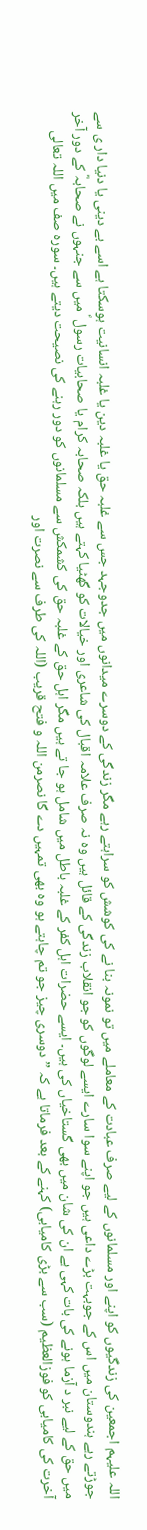اللہ علیہم اجمعین کی زندگیوں کو اپنے اور مسلمانوں کے لیے صرف عبادت کے معاملے میں تو نمونہ بنا نے کی کوشش کو سراہتے رہے مگر زندگی کے دوسرے میدانوں میں جدوجہد جس سے غلبہ حق یا غلبہ دین یا غلبہ انسانیت ہوسکتا ہے اسے بے دینی یا دنیا دار ی سے جوڑتے رہے ہندوستان میں اس کے جوبہت بڑے داعی ہیں جو اپنے سوا سارے ایسے لوگوں کو جو انقلاب زندگی کے قائل ہیں وہ نہ صرف علامہ اقبال کی شاعری اور خیالات کو گھٹیا کہتے ہیں بلکہ صحابہ کرام یا صحابیات رسول ؐ میں سے جنہوں نے صحابہؓ کے دور آخر میں حق کے لیے نبر د آزما ہونے کی بات کہی ہے ان کی شان میں بھی گستاخیاں کی ہیں۔ ایسے حضرات اہل کفر کے غلبہ باطل میں شامل ہو جا تے ہیں مگر اہل حق کے غلبہ حق کی کشمکش سے مسلمانوں کو دور رہنے کی نصیحت دیتے ہیں۔ سورہ صف میں اللہ تعالی آخرت کی کامیابی کو فوزالعظیم (سب سے بڑی کامیابی) کہنے کے بعد فرماتا ہے کہ ” دوسری چیز جو تم چاہتے ہو وہ بھی تمہیں دے گا نصرمن اللہ و فتح قریب (اللہ کی طرف سے نصرت اور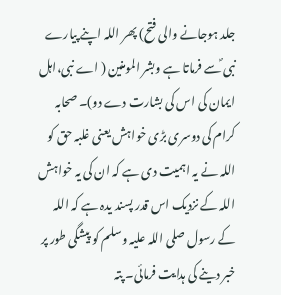جلد ہوجانے والی فتح) پھر اللہ اپنے پیارے نبی ؐسے فرماتا ہے وبشر المومنین ( اے نبی،اہل ایمان کی اس کی بشارت دے دو)۔ صحابہ کرام کی دوسری بڑی خواہش یعنی غلبہ حق کو اللہ نے یہ اہمیت دی ہے کہ ان کی یہ خواہش اللہ کے نزدیک اس قدر پسند یدہ ہے کہ اللہ کے رسول صلی اللہ علیہ وسلم کو پیشگی طور پر خبر دینے کی ہدایت فرمائی۔ پتہ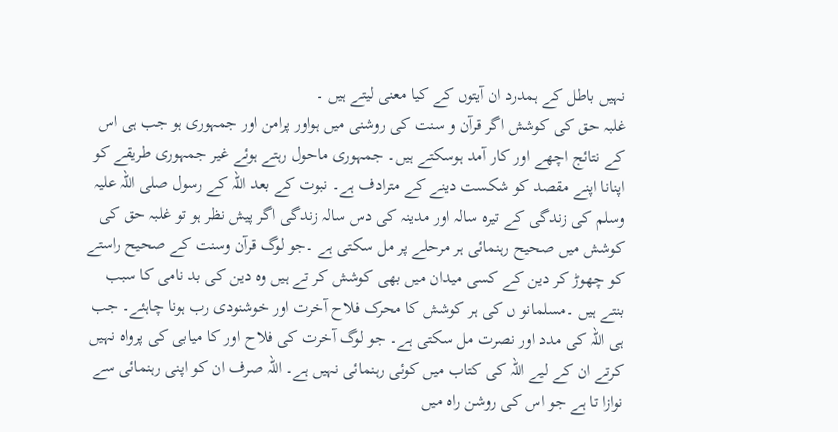نہیں باطل کے ہمدرد ان آیتوں کے کیا معنی لیتے ہیں ۔
غلبہ حق کی کوشش اگر قرآن و سنت کی روشنی میں ہواور پرامن اور جمہوری ہو جب ہی اس کے نتائج اچھے اور کار آمد ہوسکتے ہیں۔ جمہوری ماحول رہتے ہوئے غیر جمہوری طریقے کو اپنانا اپنے مقصد کو شکست دینے کے مترادف ہے۔ نبوت کے بعد اللہ کے رسول صلی اللہ علیہ وسلم کی زندگی کے تیرہ سالہ اور مدینہ کی دس سالہ زندگی اگر پیش نظر ہو تو غلبہ حق کی کوشش میں صحیح رہنمائی ہر مرحلے پر مل سکتی ہے ۔جو لوگ قرآن وسنت کے صحیح راستے کو چھوڑ کر دین کے کسی میدان میں بھی کوشش کر تے ہیں وہ دین کی بد نامی کا سبب بنتے ہیں ۔مسلمانو ں کی ہر کوشش کا محرک فلاح آخرت اور خوشنودی رب ہونا چاہئے۔ جب ہی اللہ کی مدد اور نصرت مل سکتی ہے۔ جو لوگ آخرت کی فلاح اور کا میابی کی پرواہ نہیں کرتے ان کے لیے اللہ کی کتاب میں کوئی رہنمائی نہیں ہے۔ اللہ صرف ان کو اپنی رہنمائی سے نوازا تا ہے جو اس کی روشن راہ میں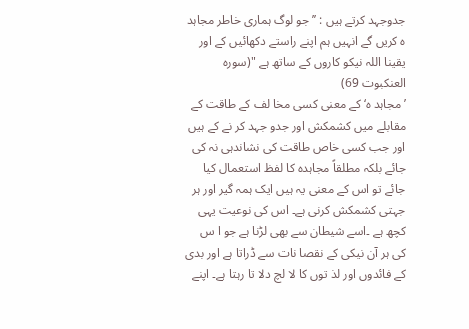جدوجہد کرتے ہیں : ’’ جو لوگ ہماری خاطر مجاہد ہ کریں گے انہیں ہم اپنے راستے دکھائیں کے اور یقینا اللہ نیکو کاروں کے ساتھ ہے "(سورہ العنکبوت 69)
’مجاہد ہ‘ کے معنی کسی مخا لف کے طاقت کے مقابلے میں کشمکش اور جدو جہد کر نے کے ہیں اور جب کسی خاص طاقت کی نشاندہی نہ کی جائے بلکہ مطلقاً مجاہدہ کا لفظ استعمال کیا جائے تو اس کے معنی یہ ہیں ایک ہمہ گیر اور ہر جہتی کشمکش کرنی ہے۔ اس کی نوعیت یہی کچھ ہے ۔اسے شیطان سے بھی لڑنا ہے جو ا س کی ہر آن نیکی کے نقصا نات سے ڈراتا ہے اور بدی کے فائدوں اور لذ توں کا لا لچ دلا تا رہتا ہے۔ اپنے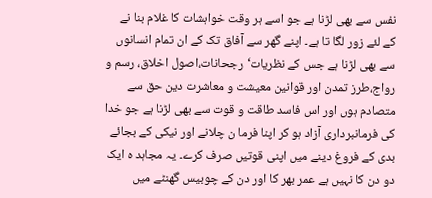نفس سے بھی لڑنا ہے جو اسے ہر وقت خواہشات کا غلام بنا نے کے لئے زور لگا تا ہے۔ اپنے گھر سے آفاق تک کے ان تمام انسانوں سے بھی لڑنا ہے جس کے نظریات‘رجحانات،اصول اخلاق، رسم و رواج،طرز تمدن اور قوانین معیشت و معاشرت دین حق سے متصادم ہوں اور اس فاسد طاقت و قوت سے بھی لڑنا ہے جو خدا کی فرمانبرداری آزاد ہو کر اپنا فرما ن چلانے اور نیکی کے بجائے بدی کے فروغ دینے میں اپنی قوتیں صرف کرے۔ یہ مجاہد ہ ایک دو دن کا نہیں ہے عمر بھر کا اور دن کے چوبیس گھنٹے میں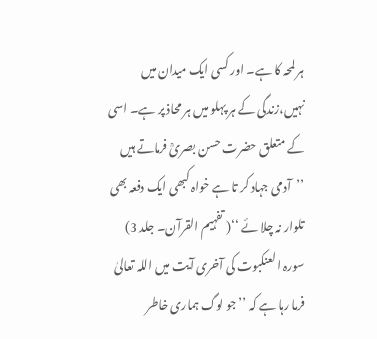ہر لمحہ کا ہے۔ اور کسی ایک میدان میں نہیں،زندگی کے ہر پہلو میں ہر محاذ پر ہے۔ اسی کے متعلق حضرت حسن بصریؒ فرماتے ہیں ’’آدمی جہاد کر تا ہے خواہ کبھی ایک دفعہ بھی تلوار نہ چلا ئے ‘‘( تفہیم القرآن۔ جلد 3)
سورہ العنکبوت کی آخری آیت میں اللہ تعالیٰ فرما رہا ہے کہ ’’ جو لوگ ہماری خاطر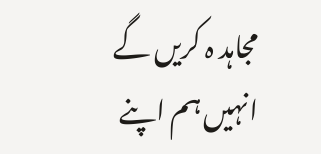مجاہد ہ کریں گے انہیں ہم اپنے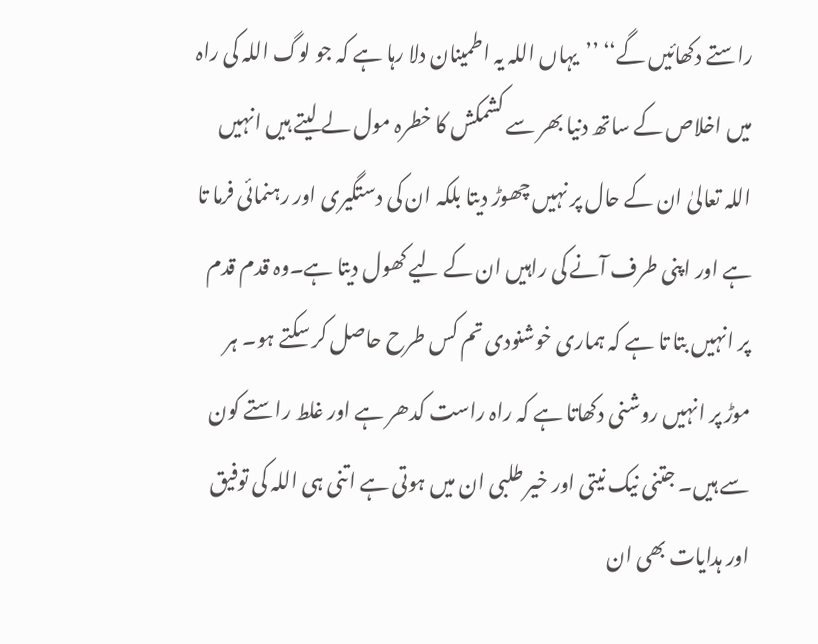راستے دکھائیں گے‘‘ ’’یہاں اللہ یہ اطمینان دلا رہا ہے کہ جو لوگ اللہ کی راہ میں اخلاص کے ساتھ دنیا بھر سے کشمکش کا خطرہ مول لے لیتے ہیں انہیں اللہ تعالیٰ ان کے حال پر نہیں چھوڑ دیتا بلکہ ان کی دستگیری اور رہنمائی فرما تا ہے اور اپنی طرف آنے کی راہیں ان کے لیے کھول دیتا ہے۔وہ قدم قدم پر انہیں بتا تا ہے کہ ہماری خوشنودی تم کس طرح حاصل کر سکتے ہو۔ ہر موڑ پر انہیں روشنی دکھاتا ہے کہ راہ راست کدھر ہے اور غلط راستے کون سے ہیں۔ جتنی نیک نیتی اور خیر طلبی ان میں ہوتی ہے اتنی ہی اللہ کی توفیق اور ہدایات بھی ان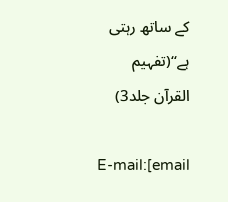کے ساتھ رہتی ہے‘‘(تفہیم القرآن جلد3)

E-mail:[email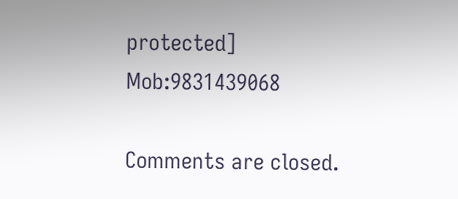protected]
Mob:9831439068

Comments are closed.